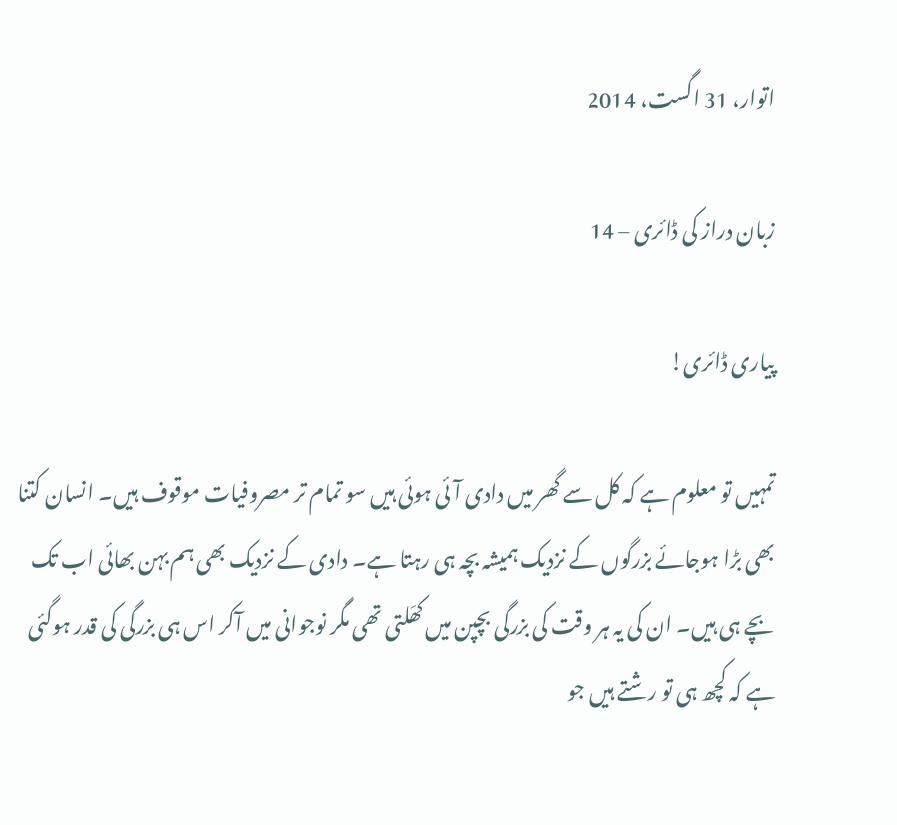اتوار، 31 اگست، 2014

زبان دراز کی ڈائری – 14

پیاری ڈائری!

تمہیں تو معلوم ہے کہ کل سے گھر میں دادی آئی ہوئی ہیں سو تمام تر مصروفیات موقوف ہیں۔ انسان کتنا بھی بڑا ہوجائے بزرگوں کے نزدیک ہمیشہ بچہ ہی رہتا ہے۔ دادی کے نزدیک بھی ہم بہن بھائی اب تک بچے ہی ہیں۔ ان کی یہ ہر وقت کی بزرگی بچپن میں کھَلتی تھی مگر نوجوانی میں آکر اس ہی بزرگی کی قدر ہوگئی ہے کہ کچھ ہی تو رشتے ہیں جو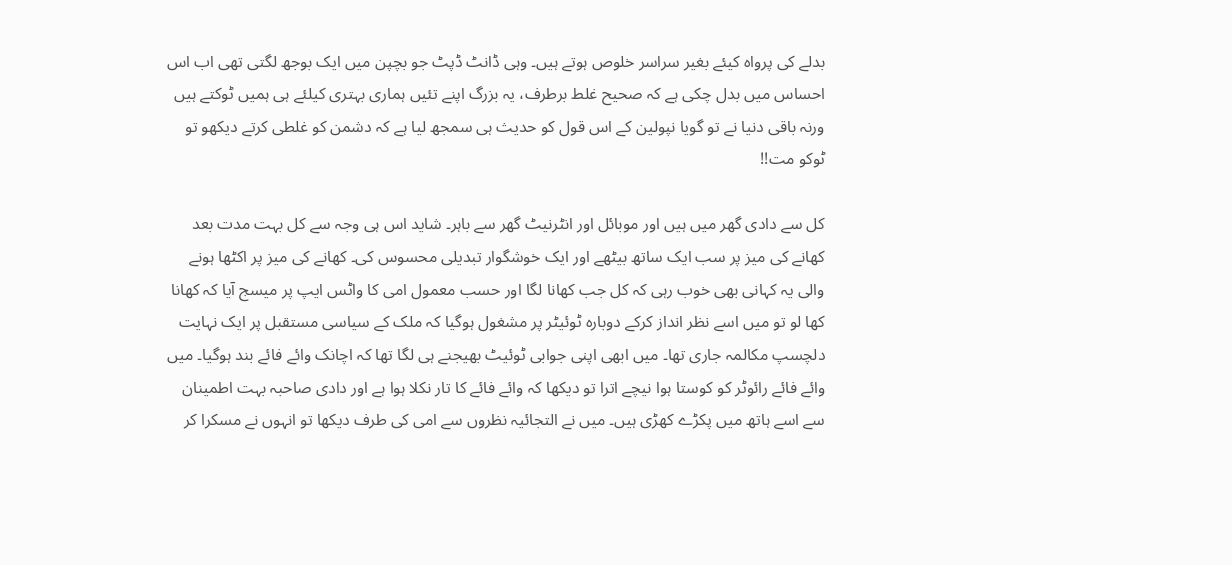بدلے کی پرواہ کیئے بغیر سراسر خلوص ہوتے ہیں۔ وہی ڈانٹ ڈپٹ جو بچپن میں ایک بوجھ لگتی تھی اب اس احساس میں بدل چکی ہے کہ صحیح غلط برطرف، یہ بزرگ اپنے تئیں ہماری بہتری کیلئے ہی ہمیں ٹوکتے ہیں ورنہ باقی دنیا نے تو گویا نپولین کے اس قول کو حدیث ہی سمجھ لیا ہے کہ دشمن کو غلطی کرتے دیکھو تو ٹوکو مت!!

کل سے دادی گھر میں ہیں اور موبائل اور انٹرنیٹ گھر سے باہر۔ شاید اس ہی وجہ سے کل بہت مدت بعد کھانے کی میز پر سب ایک ساتھ بیٹھے اور ایک خوشگوار تبدیلی محسوس کی۔ کھانے کی میز پر اکٹھا ہونے والی یہ کہانی بھی خوب رہی کہ کل جب کھانا لگا اور حسب معمول امی کا واٹس ایپ پر میسج آیا کہ کھانا کھا لو تو میں اسے نظر انداز کرکے دوبارہ ٹوئیٹر پر مشغول ہوگیا کہ ملک کے سیاسی مستقبل پر ایک نہایت دلچسپ مکالمہ جاری تھا۔ میں ابھی اپنی جوابی ٹوئیٹ بھیجنے ہی لگا تھا کہ اچانک وائے فائے بند ہوگیا۔ میں وائے فائے رائوٹر کو کوستا ہوا نیچے اترا تو دیکھا کہ وائے فائے کا تار نکلا ہوا ہے اور دادی صاحبہ بہت اطمینان سے اسے ہاتھ میں پکڑے کھڑی ہیں۔ میں نے التجائیہ نظروں سے امی کی طرف دیکھا تو انہوں نے مسکرا کر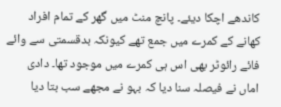کاندھے اچکا دیئے۔ پانچ منٹ میں گھر کے تمام افراد کھانے کے کمرے میں جمع تھے کیونکہ بدقسمتی سے وائے فائے رائوٹر بھی اس ہی کمرے میں موجود تھا۔ دادی اماں نے فیصلہ سنا دیا کہ بہو نے مجھے سب بتا دیا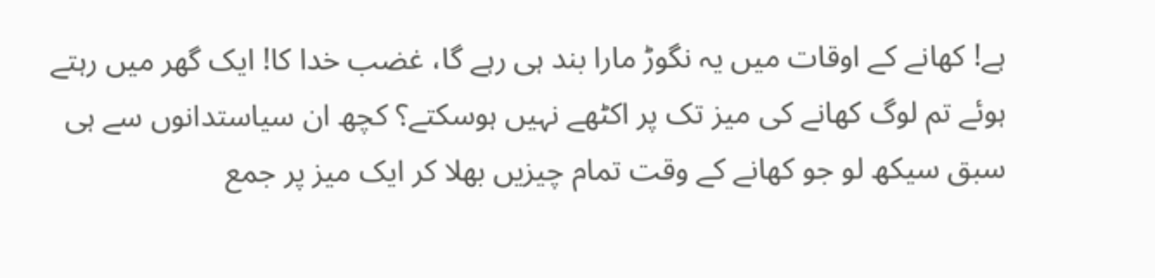ہے! کھانے کے اوقات میں یہ نگوڑ مارا بند ہی رہے گا، غضب خدا کا! ایک گھر میں رہتے ہوئے تم لوگ کھانے کی میز تک پر اکٹھے نہیں ہوسکتے؟ کچھ ان سیاستدانوں سے ہی سبق سیکھ لو جو کھانے کے وقت تمام چیزیں بھلا کر ایک میز پر جمع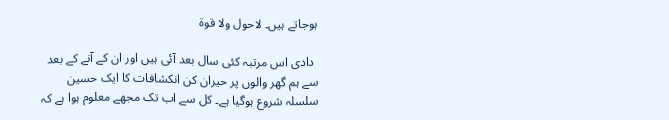ہوجاتے ہیں۔ لاحول ولا قوۃ

 دادی اس مرتبہ کئی سال بعد آئی ہیں اور ان کے آنے کے بعد سے ہم گھر والوں پر حیران کن انکشافات کا ایک حسین سلسلہ شروع ہوگیا ہے۔ کل سے اب تک مجھے معلوم ہوا ہے کہ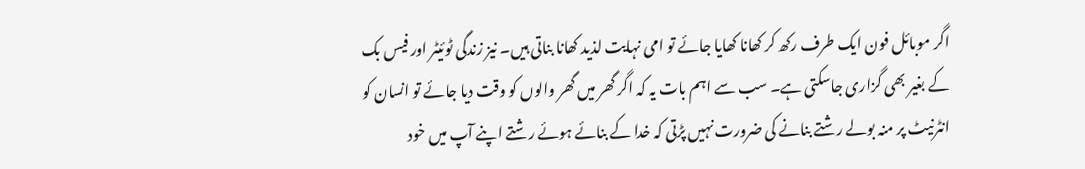اگر موبائل فون ایک طرف رکھ کر کھانا کھایا جائے تو امی نہایت لذید کھانا بناتی ہیں۔ نیز زندگی ٹوئیٹر اور فیس بک کے بغیر بھی گزاری جاسکتی ہے۔ سب سے اہم بات یہ کہ اگر گھر میں گھر والوں کو وقت دیا جائے تو انسان کو انٹرنیٹ پر منہ بولے رشتے بنانے کی ضرورت نہیں پڑتی کہ خدا کے بنائے ہوئے رشتے اپنے آپ میں خود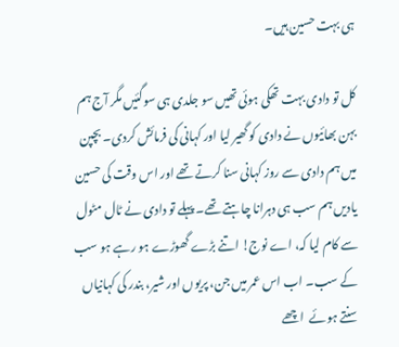ہی بہت حسین ہیں۔

کل تو دادی بہت تھکی ہوئی تھیں سو جلدی ہی سوگئیں مگر آج ہم بہن بھائیوں نے دادی کو گھیر لیا اور کہانی کی فرمائش کردی۔ بچپن میں ہم دادی سے روز کہانی سنا کرتے تھے اور اس وقت کی حسین یادیں ہم سب ہی دہرانا چاہتے تھے۔ پہلے تو دادی نے ٹال مٹول سے کام لیا کہ، اے نوج! اتنے بڑے گھوڑے ہو رہے ہو سب کے سب۔ اب اس عمر میں جن، پریوں اور شیر، بندر کی کہانیاں سنتے ہوئے  اچھے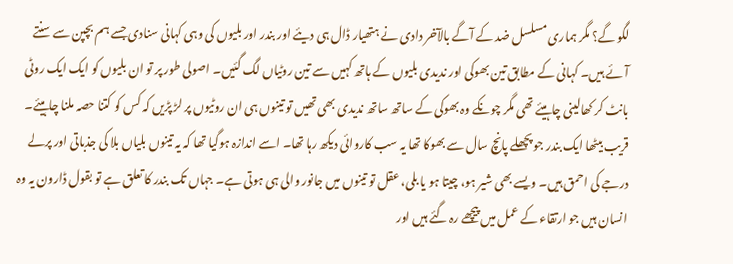لگو گے؟ مگر ہماری مسلسل ضد کے آگے بالآخر دادی نے ہتھیار ڈال ہی دیئے اور بندر اور بلیوں کی وہی کہانی سنادی جسے ہم بچپن سے سنتے آئے ہیں۔ کہانی کے مطابق تین بھوکی اور ندیدی بلیوں کے ہاتھ کہیں سے تین روٹیاں لگ گئیں۔ اصولی طور پر تو ان بلیوں کو ایک ایک روٹی بانٹ کر کھالینی چاہیئے تھی مگر چونکے وہ بھوکی کے ساتھ ساتھ ندیدی بھی تھیں تو تینوں ہی ان روٹیوں پر لڑ پڑیں کہ کس کو کتنا حصہ ملنا چاہیئے۔ قریب بیٹھا ایک بندر جو پچھلے پانچ سال سے بھوکا تھا یہ سب کاروائی دیکھ رہا تھا۔ اسے اندازہ ہوگیا تھا کہ یہ تینوں بلیاں بلا کی جذباتی اور پرلے درجے کی احمق ہیں۔ ویسے بھی شیر ہو، چیتا ہو یا بلی، عقل تو تینوں میں جانور والی ہی ہوتی ہے۔ جہاں تک بندر کا تعلق ہے تو بقول ڈارون یہ وہ انسان ہیں جو ارتقاء کے عمل میں پیچھے رہ گئے ہیں اور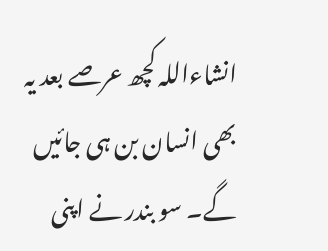انشاءاللہ کچھ عرصے بعد یہ بھی انسان بن ہی جائیں گے۔ سو بندر نے اپنی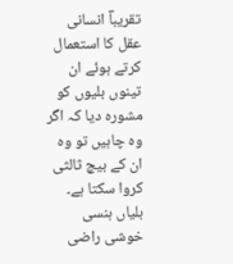تقریباؔ انسانی عقل کا استعمال کرتے ہوئے ان تینوں بلیوں کو مشورہ دیا کہ اگر وہ چاہیں تو وہ ان کے بیچ ثالثی کروا سکتا ہے۔ بلیاں ہنسی خوشی راضی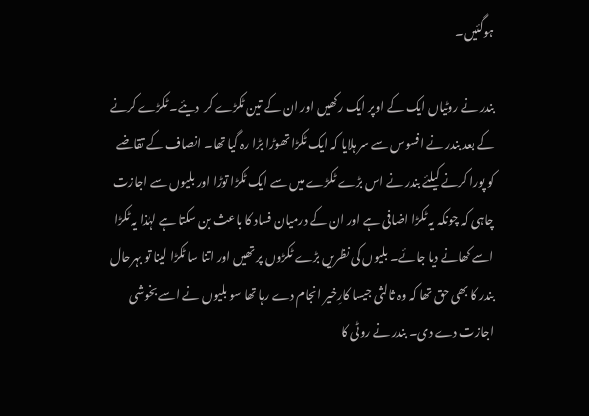ہوگئیں۔

بندر نے روٹیاں ایک کے اوپر ایک رکھیں اور ان کے تین ٹکڑے کر  دیئے۔ ٹکڑے کرنے کے بعد بندر نے افسوس سے سر ہلایا کہ ایک ٹکڑا تھوڑا بڑا رہ گیا تھا۔ انصاف کے تقاضے کو پورا کرنے کیلئے بندر نے اس بڑے ٹکڑے میں سے ایک ٹکڑا توڑا اور بلیوں سے اجازت چاہی کہ چونکہ یہ ٹکڑا اضافی ہے اور ان کے درمیان فساد کا باعث بن سکتا ہے لہٰذا یہ ٹکڑا اسے کھانے دیا جائے۔ بلیوں کی نظریں بڑے ٹکڑوں پر تھیں اور اتنا سا ٹکڑا لینا تو بہرحال بندر کا بھی حق تھا کہ وہ ثالثی جیسا کارِخیر انجام دے رہا تھا سو بلیوں نے اسے بخوشی اجازت دے دی۔ بندر نے روٹی کا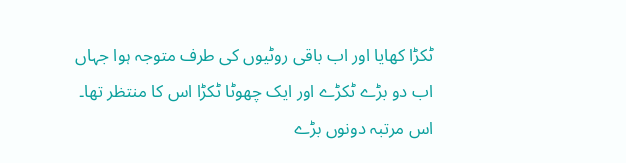ٹکڑا کھایا اور اب باقی روٹیوں کی طرف متوجہ ہوا جہاں اب دو بڑے ٹکڑے اور ایک چھوٹا ٹکڑا اس کا منتظر تھا۔ اس مرتبہ دونوں بڑے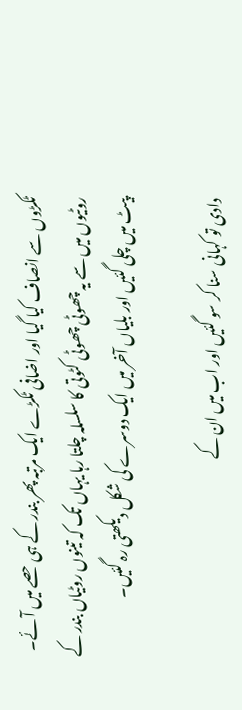ٹکڑوں سے انصاف کیا گیا اور اضافی ٹکڑے ایک مرتبہ پھر بندر کے ہی حصے میں آئے۔ روٹیوں میں سے یہ چھوٹی چھوٹی کٹوتی کا سلسلہ چلتا رہا یہاں تک کہ تینوں روٹیاں بندر کے پیٹ میں چلی گئیں اور بلیاں آخر میں ایک دوسرے کی شکل دیکھتی رہ گئیں۔

دادی تو کہانی سنا کر سو گئیں اور اب میں ان کے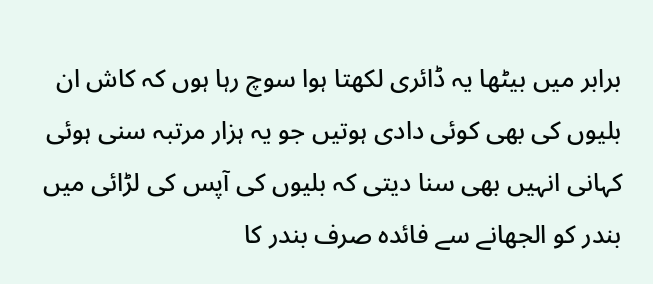برابر میں بیٹھا یہ ڈائری لکھتا ہوا سوچ رہا ہوں کہ کاش ان بلیوں کی بھی کوئی دادی ہوتیں جو یہ ہزار مرتبہ سنی ہوئی کہانی انہیں بھی سنا دیتی کہ بلیوں کی آپس کی لڑائی میں بندر کو الجھانے سے فائدہ صرف بندر کا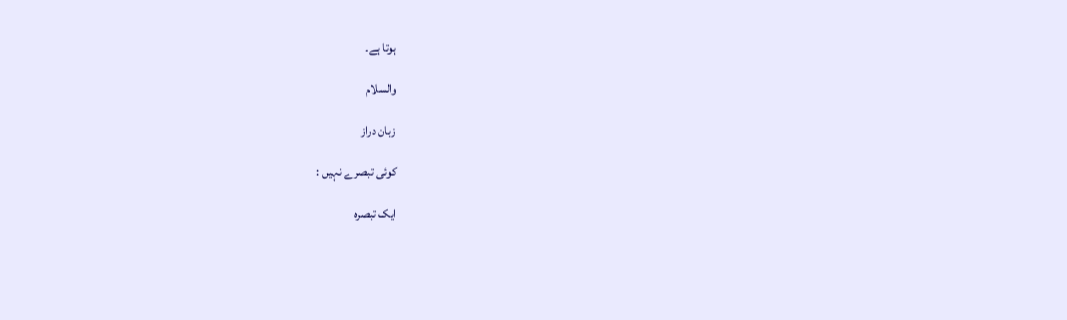ہوتا ہے۔

والسلام

زبان دراز

کوئی تبصرے نہیں :

ایک تبصرہ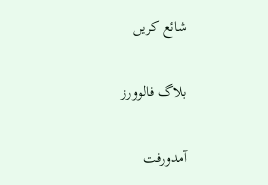شائع کریں

بلاگ فالوورز

آمدورفت